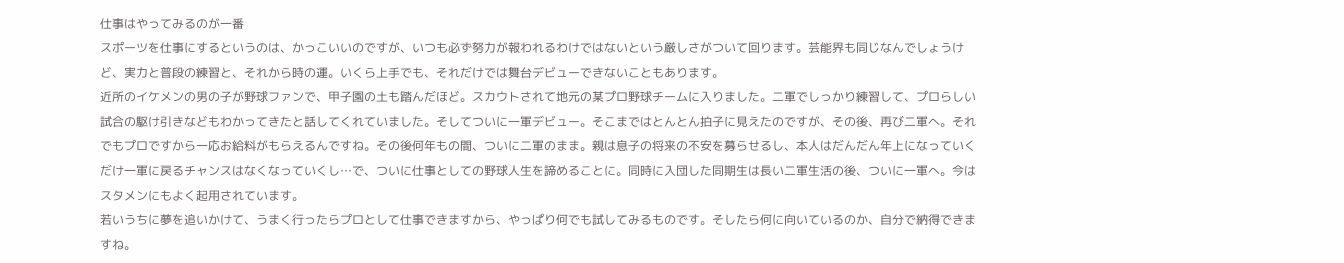仕事はやってみるのが一番
スポーツを仕事にするというのは、かっこいいのですが、いつも必ず努力が報われるわけではないという厳しさがついて回ります。芸能界も同じなんでしょうけど、実力と普段の練習と、それから時の運。いくら上手でも、それだけでは舞台デビューできないこともあります。
近所のイケメンの男の子が野球ファンで、甲子園の土も踏んだほど。スカウトされて地元の某プロ野球チームに入りました。二軍でしっかり練習して、プロらしい試合の駆け引きなどもわかってきたと話してくれていました。そしてついに一軍デビュー。そこまではとんとん拍子に見えたのですが、その後、再び二軍へ。それでもプロですから一応お給料がもらえるんですね。その後何年もの間、ついに二軍のまま。親は息子の将来の不安を募らせるし、本人はだんだん年上になっていくだけ一軍に戻るチャンスはなくなっていくし…で、ついに仕事としての野球人生を諦めることに。同時に入団した同期生は長い二軍生活の後、ついに一軍へ。今はスタメンにもよく起用されています。
若いうちに夢を追いかけて、うまく行ったらプロとして仕事できますから、やっぱり何でも試してみるものです。そしたら何に向いているのか、自分で納得できますね。